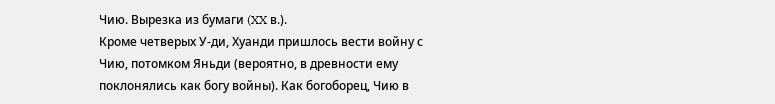Чию. Вырезка из бумаги (XX в.).
Кроме четверых У-ди, Хуанди пришлось вести войну с Чию, потомком Яньди (вероятно, в древности ему поклонялись как богу войны). Как богоборец, Чию в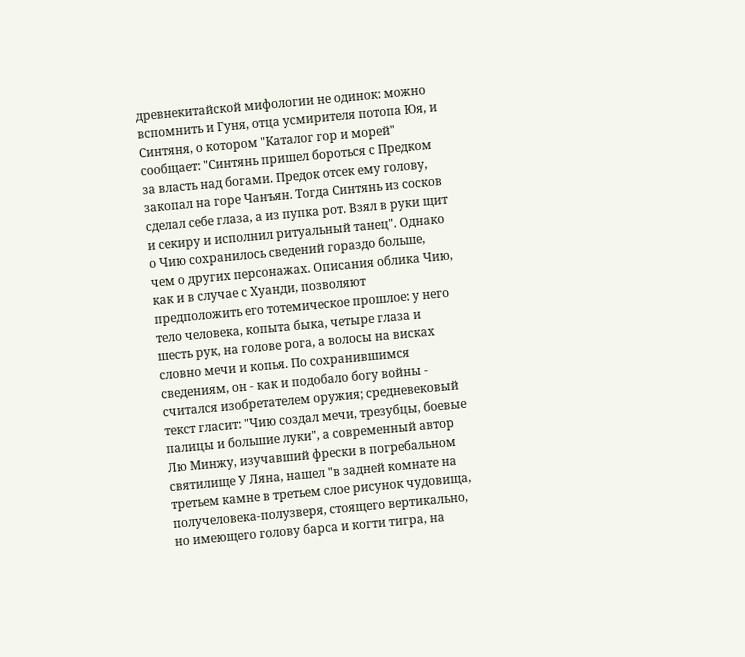древнекитайской мифологии не одинок: можно вспомнить и Гуня, отца усмирителя потопа Юя, и Синтяня, о котором "Каталог гор и морей" сообщает: "Синтянь пришел бороться с Предком за власть над богами. Предок отсек ему голову, закопал на горе Чанъян. Тогда Синтянь из сосков сделал себе глаза, а из пупка рот. Взял в руки щит и секиру и исполнил ритуальный танец". Однако о Чию сохранилось сведений гораздо больше, чем о других персонажах. Описания облика Чию, как и в случае с Хуанди, позволяют предположить его тотемическое прошлое: у него тело человека, копыта быка, четыре глаза и шесть рук, на голове рога, а волосы на висках словно мечи и копья. По сохранившимся сведениям, он - как и подобало богу войны - считался изобретателем оружия; средневековый текст гласит: "Чию создал мечи, трезубцы, боевые палицы и большие луки", а современный автор Лю Минжу, изучавший фрески в погребальном святилище У Ляна, нашел "в задней комнате на третьем камне в третьем слое рисунок чудовища, получеловека-полузверя, стоящего вертикально, но имеющего голову барса и когти тигра, на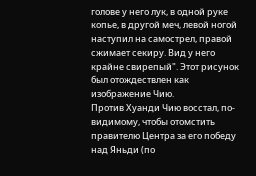голове у него лук, в одной руке копье, в другой меч, левой ногой наступил на самострел, правой сжимает секиру. Вид у него крайне свирепый". Этот рисунок был отождествлен как изображение Чию.
Против Хуанди Чию восстал, по-видимому, чтобы отомстить правителю Центра за его победу над Яньди (по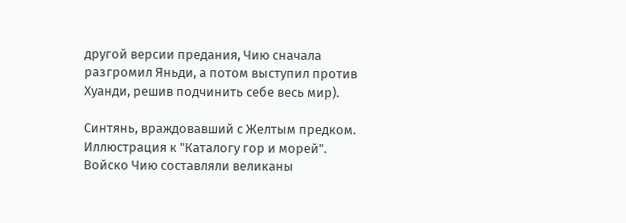другой версии предания, Чию сначала разгромил Яньди, а потом выступил против Хуанди, решив подчинить себе весь мир).

Синтянь, враждовавший с Желтым предком. Иллюстрация к "Каталогу гор и морей".
Войско Чию составляли великаны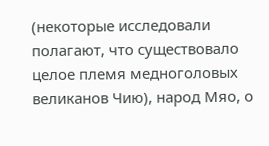(некоторые исследовали полагают, что существовало целое племя медноголовых великанов Чию), народ Мяо, о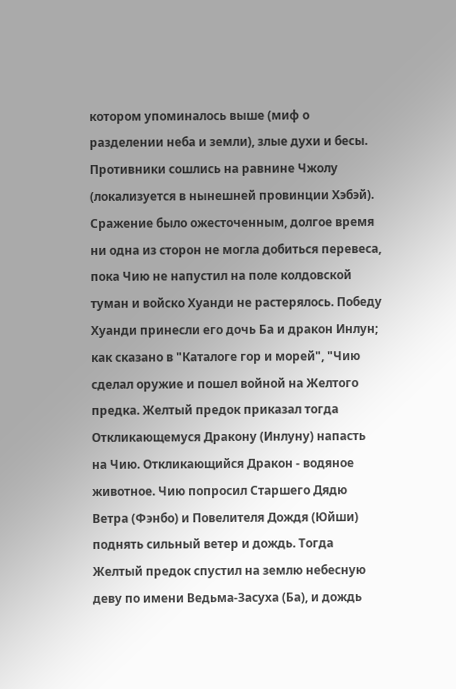котором упоминалось выше (миф о разделении неба и земли), злые духи и бесы. Противники сошлись на равнине Чжолу (локализуется в нынешней провинции Хэбэй). Сражение было ожесточенным, долгое время ни одна из сторон не могла добиться перевеса, пока Чию не напустил на поле колдовской туман и войско Хуанди не растерялось. Победу Хуанди принесли его дочь Ба и дракон Инлун; как сказано в "Каталоге гор и морей", "Чию сделал оружие и пошел войной на Желтого предка. Желтый предок приказал тогда Откликающемуся Дракону (Инлуну) напасть на Чию. Откликающийся Дракон - водяное животное. Чию попросил Старшего Дядю Ветра (Фэнбо) и Повелителя Дождя (Юйши) поднять сильный ветер и дождь. Тогда Желтый предок спустил на землю небесную деву по имени Ведьма-Засуха (Ба), и дождь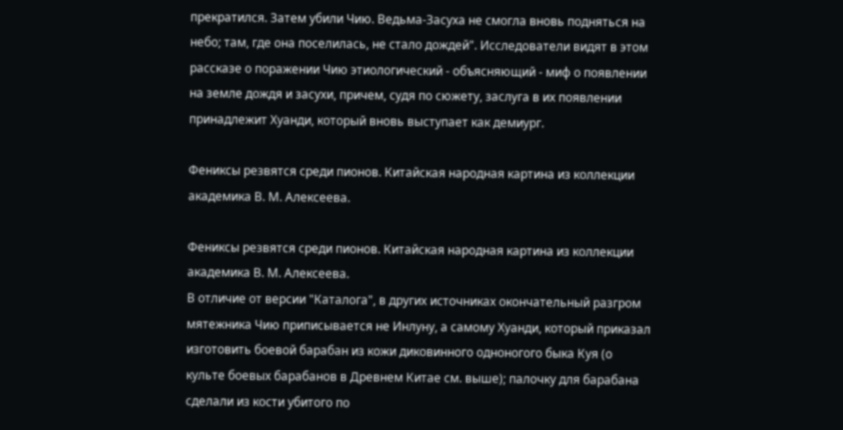прекратился. Затем убили Чию. Ведьма-Засуха не смогла вновь подняться на небо; там, где она поселилась, не стало дождей". Исследователи видят в этом рассказе о поражении Чию этиологический - объясняющий - миф о появлении на земле дождя и засухи, причем, судя по сюжету, заслуга в их появлении принадлежит Хуанди, который вновь выступает как демиург.

Фениксы резвятся среди пионов. Китайская народная картина из коллекции академика В. М. Алексеева.

Фениксы резвятся среди пионов. Китайская народная картина из коллекции академика В. М. Алексеева.
В отличие от версии "Каталога", в других источниках окончательный разгром мятежника Чию приписывается не Инлуну, а самому Хуанди, который приказал изготовить боевой барабан из кожи диковинного одноногого быка Куя (о культе боевых барабанов в Древнем Китае см. выше); палочку для барабана сделали из кости убитого по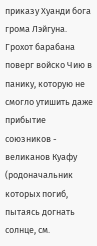приказу Хуанди бога грома Лэйгуна. Грохот барабана поверг войско Чию в панику, которую не смогло утишить даже прибытие союзников - великанов Куафу (родоначальник которых погиб, пытаясь догнать солнце, см.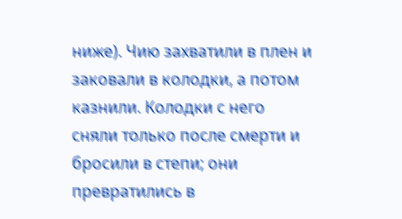ниже). Чию захватили в плен и заковали в колодки, а потом казнили. Колодки с него сняли только после смерти и бросили в степи; они превратились в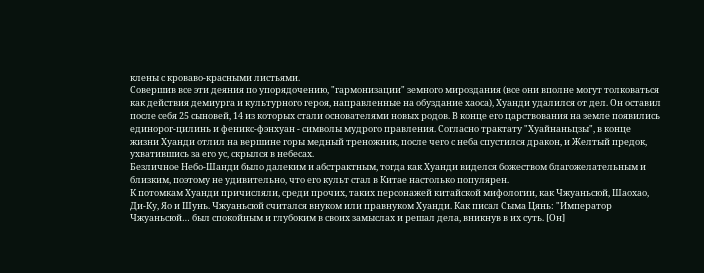клены с кроваво-красными листьями.
Совершив все эти деяния по упорядочению, "гармонизации" земного мироздания (все они вполне могут толковаться как действия демиурга и культурного героя, направленные на обуздание хаоса), Хуанди удалился от дел. Он оставил после себя 25 сыновей, 14 из которых стали основателями новых родов. В конце его царствования на земле появились единорог-цилинь и феникс-фэнхуан - символы мудрого правления. Согласно трактату "Хуайнаньцзы", в конце жизни Хуанди отлил на вершине горы медный треножник, после чего с неба спустился дракон, и Желтый предок, ухватившись за его ус, скрылся в небесах.
Безличное Небо-Шанди было далеким и абстрактным, тогда как Хуанди виделся божеством благожелательным и близким, поэтому не удивительно, что его культ стал в Китае настолько популярен.
К потомкам Хуанди причисляли, среди прочих, таких персонажей китайской мифологии, как Чжуаньсюй, Шаохао, Ди-Ку, Яо и Шунь. Чжуаньсюй считался внуком или правнуком Хуанди. Как писал Сыма Цянь: "Император Чжуаньсюй… был спокойным и глубоким в своих замыслах и решал дела, вникнув в их суть. [Он]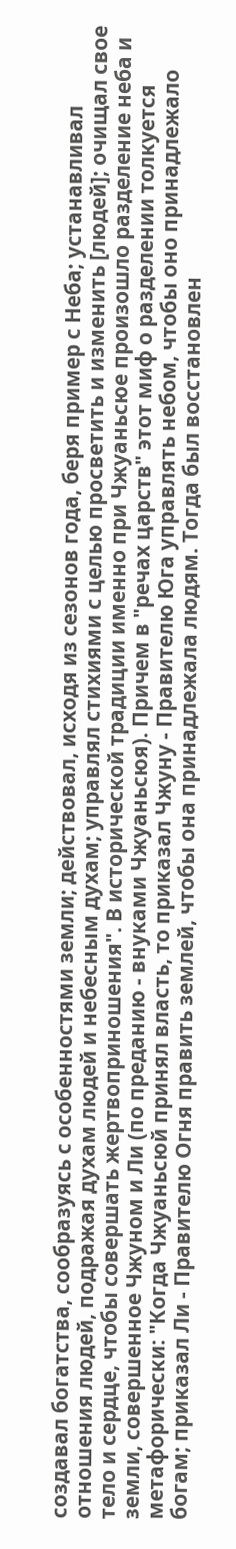создавал богатства, сообразуясь с особенностями земли; действовал, исходя из сезонов года, беря пример с Неба; устанавливал отношения людей, подражая духам людей и небесным духам; управлял стихиями с целью просветить и изменить [людей]; очищал свое тело и сердце, чтобы совершать жертвоприношения". В исторической традиции именно при Чжуаньсюе произошло разделение неба и земли, совершенное Чжуном и Ли (по преданию - внуками Чжуаньсюя). Причем в "речах царств" этот миф о разделении толкуется метафорически: "Когда Чжуаньсюй принял власть, то приказал Чжуну - Правителю Юга управлять небом, чтобы оно принадлежало богам; приказал Ли - Правителю Огня править землей, чтобы она принадлежала людям. Тогда был восстановлен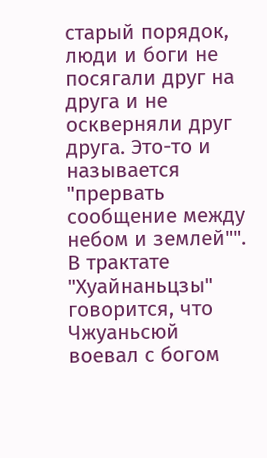старый порядок, люди и боги не посягали друг на друга и не оскверняли друг друга. Это-то и называется "прервать сообщение между небом и землей"". В трактате "Хуайнаньцзы" говорится, что Чжуаньсюй воевал с богом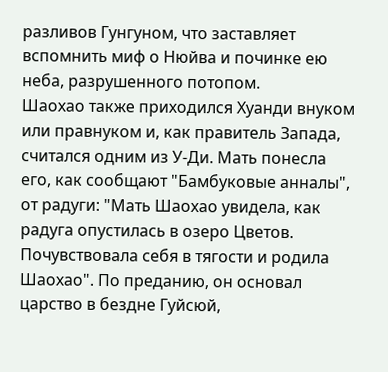разливов Гунгуном, что заставляет вспомнить миф о Нюйва и починке ею неба, разрушенного потопом.
Шаохао также приходился Хуанди внуком или правнуком и, как правитель Запада, считался одним из У-Ди. Мать понесла его, как сообщают "Бамбуковые анналы", от радуги: "Мать Шаохао увидела, как радуга опустилась в озеро Цветов. Почувствовала себя в тягости и родила Шаохао". По преданию, он основал царство в бездне Гуйсюй,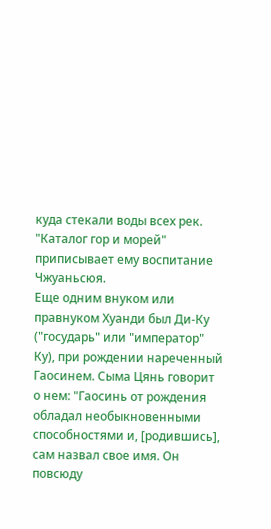куда стекали воды всех рек. "Каталог гор и морей" приписывает ему воспитание Чжуаньсюя.
Еще одним внуком или правнуком Хуанди был Ди-Ку ("государь" или "император" Ку), при рождении нареченный Гаосинем. Сыма Цянь говорит о нем: "Гаосинь от рождения обладал необыкновенными способностями и, [родившись], сам назвал свое имя. Он повсюду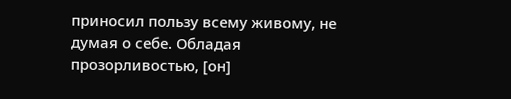приносил пользу всему живому, не думая о себе. Обладая прозорливостью, [он]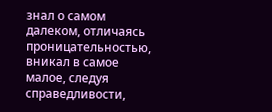знал о самом далеком, отличаясь проницательностью, вникал в самое малое, следуя справедливости,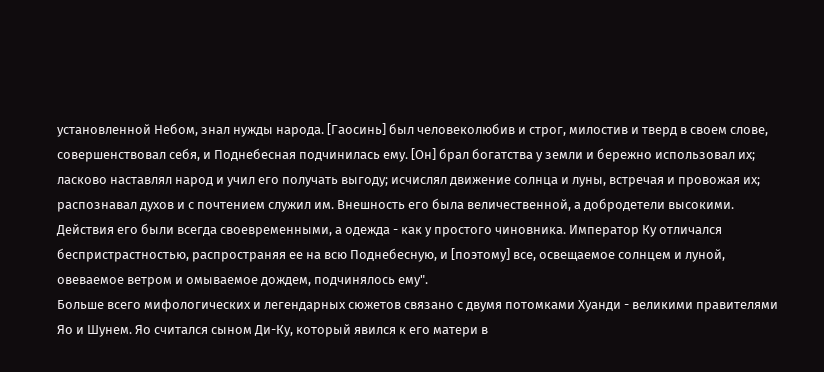установленной Небом, знал нужды народа. [Гаосинь] был человеколюбив и строг, милостив и тверд в своем слове, совершенствовал себя, и Поднебесная подчинилась ему. [Он] брал богатства у земли и бережно использовал их; ласково наставлял народ и учил его получать выгоду; исчислял движение солнца и луны, встречая и провожая их; распознавал духов и с почтением служил им. Внешность его была величественной, а добродетели высокими. Действия его были всегда своевременными, а одежда - как у простого чиновника. Император Ку отличался беспристрастностью, распространяя ее на всю Поднебесную, и [поэтому] все, освещаемое солнцем и луной, овеваемое ветром и омываемое дождем, подчинялось ему".
Больше всего мифологических и легендарных сюжетов связано с двумя потомками Хуанди - великими правителями Яо и Шунем. Яо считался сыном Ди-Ку, который явился к его матери в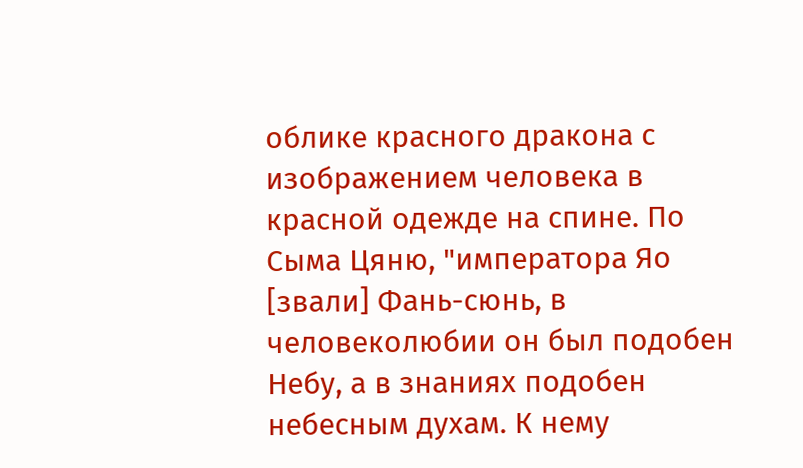облике красного дракона с изображением человека в красной одежде на спине. По Сыма Цяню, "императора Яо [звали] Фань-сюнь, в человеколюбии он был подобен Небу, а в знаниях подобен небесным духам. К нему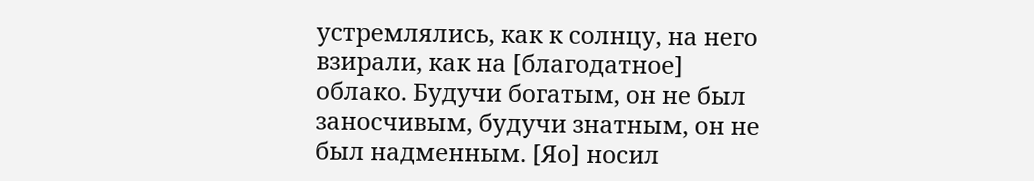устремлялись, как к солнцу, на него взирали, как на [благодатное] облако. Будучи богатым, он не был заносчивым, будучи знатным, он не был надменным. [Яо] носил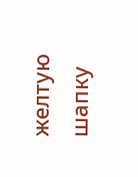желтую шапку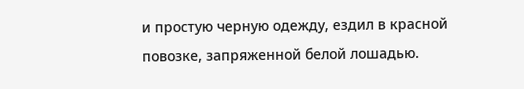и простую черную одежду, ездил в красной повозке, запряженной белой лошадью.